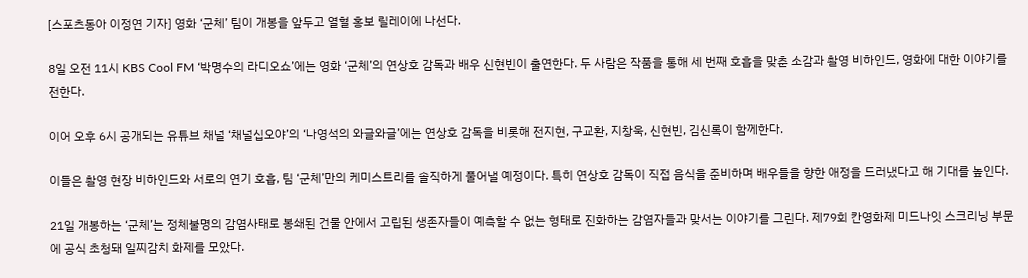[스포츠동아 이정연 기자] 영화 ‘군체’ 팀이 개봉을 앞두고 열혈 홍보 릴레이에 나선다.

8일 오전 11시 KBS Cool FM ‘박명수의 라디오쇼’에는 영화 ‘군체’의 연상호 감독과 배우 신현빈이 출연한다. 두 사람은 작품을 통해 세 번째 호흡을 맞춘 소감과 촬영 비하인드, 영화에 대한 이야기를 전한다.

이어 오후 6시 공개되는 유튜브 채널 ‘채널십오야’의 ‘나영석의 와글와글’에는 연상호 감독을 비롯해 전지현, 구교환, 지창욱, 신현빈, 김신록이 함께한다.

이들은 촬영 현장 비하인드와 서로의 연기 호흡, 팀 ‘군체’만의 케미스트리를 솔직하게 풀어낼 예정이다. 특히 연상호 감독이 직접 음식을 준비하며 배우들을 향한 애정을 드러냈다고 해 기대를 높인다.

21일 개봉하는 ‘군체’는 정체불명의 감염사태로 봉쇄된 건물 안에서 고립된 생존자들이 예측할 수 없는 형태로 진화하는 감염자들과 맞서는 이야기를 그린다. 제79회 칸영화제 미드나잇 스크리닝 부문에 공식 초청돼 일찌감치 화제를 모았다.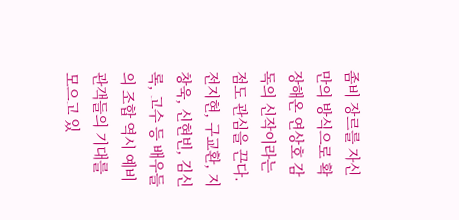좀비 장르를 자신만의 방식으로 확장해온 연상호 감독의 신작이라는 점도 관심을 끈다. 전지현, 구교환, 지창욱, 신현빈, 김신록, 고수 등 배우들의 조합 역시 예비 관객들의 기대를 모으고 있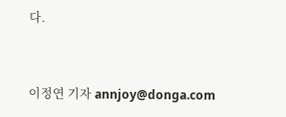다.


이정연 기자 annjoy@donga.com